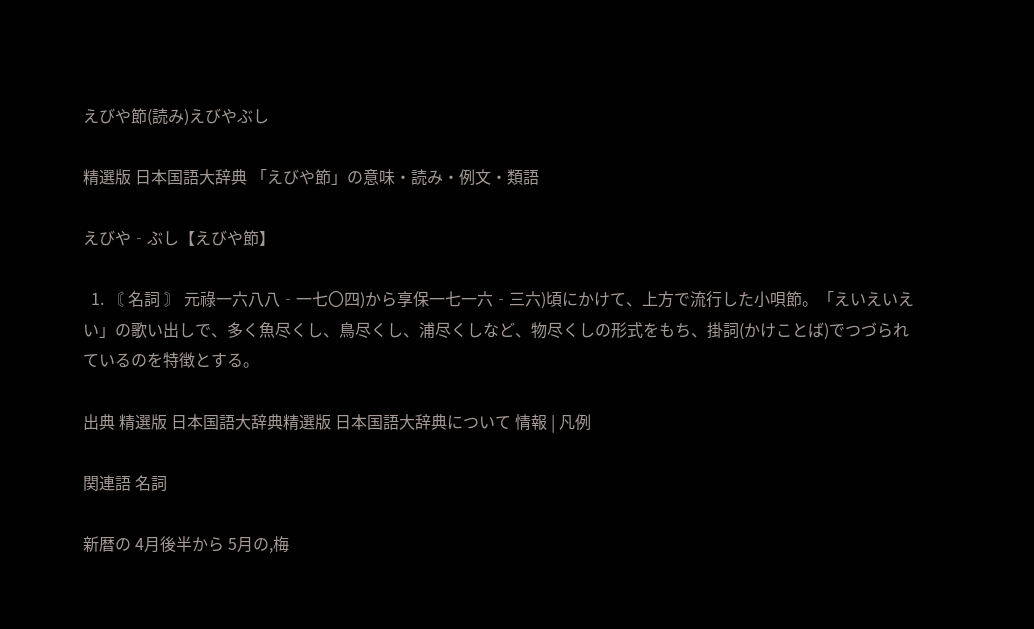えびや節(読み)えびやぶし

精選版 日本国語大辞典 「えびや節」の意味・読み・例文・類語

えびや‐ぶし【えびや節】

  1. 〘 名詞 〙 元祿一六八八‐一七〇四)から享保一七一六‐三六)頃にかけて、上方で流行した小唄節。「えいえいえい」の歌い出しで、多く魚尽くし、鳥尽くし、浦尽くしなど、物尽くしの形式をもち、掛詞(かけことば)でつづられているのを特徴とする。

出典 精選版 日本国語大辞典精選版 日本国語大辞典について 情報 | 凡例

関連語 名詞

新暦の 4月後半から 5月の,梅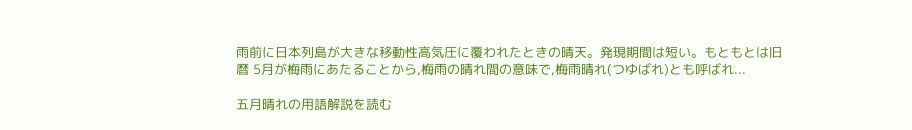雨前に日本列島が大きな移動性高気圧に覆われたときの晴天。発現期間は短い。もともとは旧暦 5月が梅雨にあたることから,梅雨の晴れ間の意味で,梅雨晴れ(つゆばれ)とも呼ばれ...

五月晴れの用語解説を読む